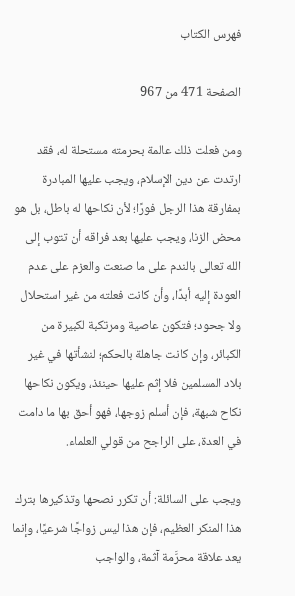فهرس الكتاب

الصفحة 471 من 967

ومن فعلت ذلك عالمة بحرمته مستحلة له، فقد ارتدت عن دين الإسلام، ويجب عليها المبادرة بمفارقة هذا الرجل فورًا؛ لأن نكاحها له باطل، بل هو محض الزنا، ويجب عليها بعد فراقه أن تتوب إلى الله تعالى بالندم على ما صنعت والعزم على عدم العودة إليه أبدًا، وأن كانت فعلته من غير استحلال ولا جحود؛ فتكون عاصية ومرتكبة لكبيرة من الكبائر، وإن كانت جاهلة بالحكم؛ لنشأتها في غير بلاد المسلمين فلا إثم عليها حينئذ، ويكون نكاحها نكاح شبهة، فإن أسلم زوجها، فهو أحق بها ما دامت في العدة، على الراجح من قولي العلماء.

ويجب على السائلة: أن تكرر نصحها وتذكيرها بترك هذا المنكر العظيم، فإن هذا ليس زواجًا شرعيًا، وإنما يعد علاقة محرَّمة آثمة، والواجب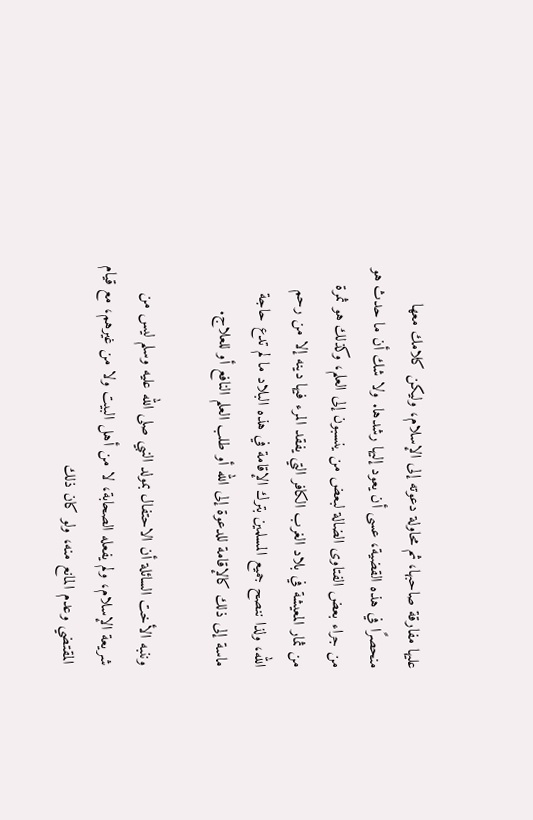عليها مفارقة صاحبها، ثم محاولة دعوته إلى الإسلام، وليكن كلامك معها منحصرًا في هذه القضية، عسى أن يعود إليها رشدها. ولا شك أن ما حدث هو من جراء بعض الفتاوى الضالة لبعض من ينسبون إلى العلم، وكذلك هو ثمرة من ثمار المعيشة في بلاد الغرب الكافر التي يفقد المرء فيها دينه إلا من رحم الله، ولذا ننصح جميع المسلمين بترك الإقامة في هذه البلاد ما لم تدع حاجة ماسة إلى ذلك كالإقامة للدعوة إلى الله أو طلب العلم النافع أو للعلاج.

وننبه الأخت السائلة أن الاحتفال بمولد النبي صلى الله عليه وسلم ليس من شريعة الإسلام، ولم يفعله الصحابة، لا من أهل البيت ولا من غيرهم، مع قيام المقتضي وعدم المانع منه، ولو كان ذلك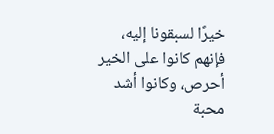خيرًا لسبقونا إليه، فإنهم كانوا على الخير أحرص، وكانوا أشد محبة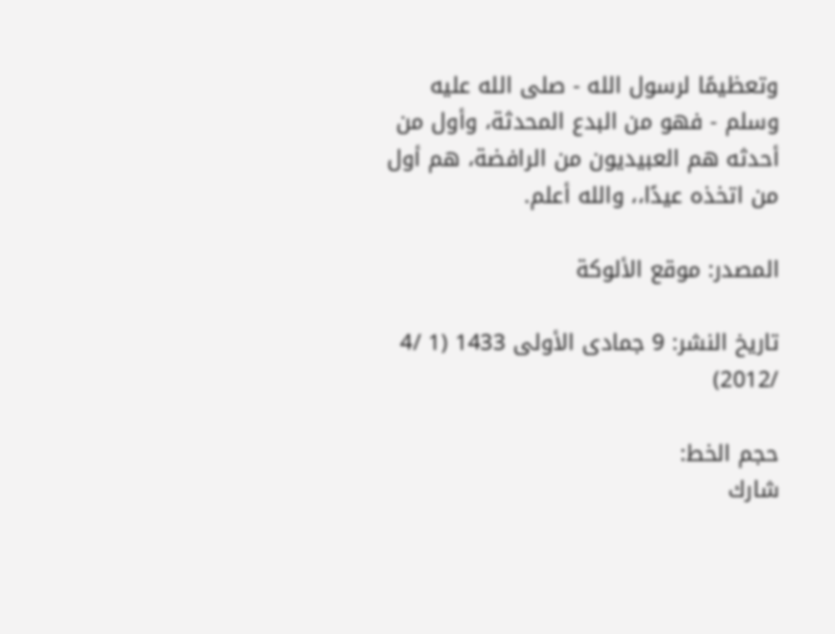وتعظيمًا لرسول الله - صلى الله عليه وسلم - فهو من البدع المحدثة، وأول من أحدثه هم العبيديون من الرافضة، هم أول من اتخذه عيدًا،، والله أعلم.

المصدر: موقع الألوكة

تاريخ النشر: 9 جمادى الأولى 1433 (1 /4 /2012)

حجم الخط:
شارك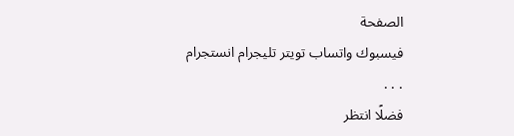الصفحة
فيسبوك واتساب تويتر تليجرام انستجرام
. . .
فضلًا انتظر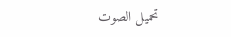تحميل الصوت